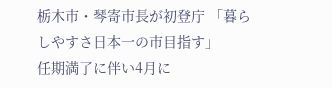栃木市・琴寄市長が初登庁 「暮らしやすさ日本一の市目指す」
任期満了に伴い4月に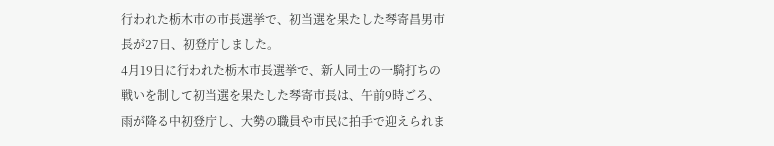行われた栃木市の市長選挙で、初当選を果たした琴寄昌男市長が27日、初登庁しました。
4月19日に行われた栃木市長選挙で、新人同士の一騎打ちの戦いを制して初当選を果たした琴寄市長は、午前9時ごろ、雨が降る中初登庁し、大勢の職員や市民に拍手で迎えられま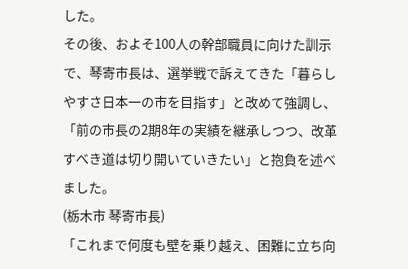した。
その後、およそ100人の幹部職員に向けた訓示で、琴寄市長は、選挙戦で訴えてきた「暮らしやすさ日本一の市を目指す」と改めて強調し、「前の市長の2期8年の実績を継承しつつ、改革すべき道は切り開いていきたい」と抱負を述べました。
(栃木市 琴寄市長)
「これまで何度も壁を乗り越え、困難に立ち向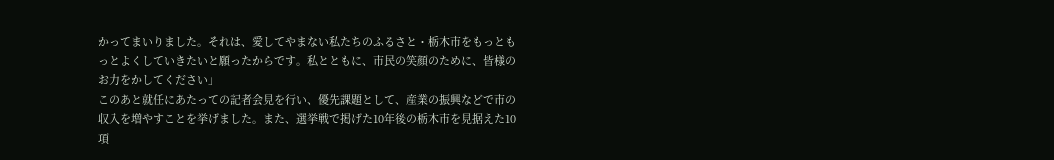かってまいりました。それは、愛してやまない私たちのふるさと・栃木市をもっともっとよくしていきたいと願ったからです。私とともに、市民の笑顔のために、皆様のお力をかしてください」
このあと就任にあたっての記者会見を行い、優先課題として、産業の振興などで市の収入を増やすことを挙げました。また、選挙戦で掲げた10年後の栃木市を見据えた10項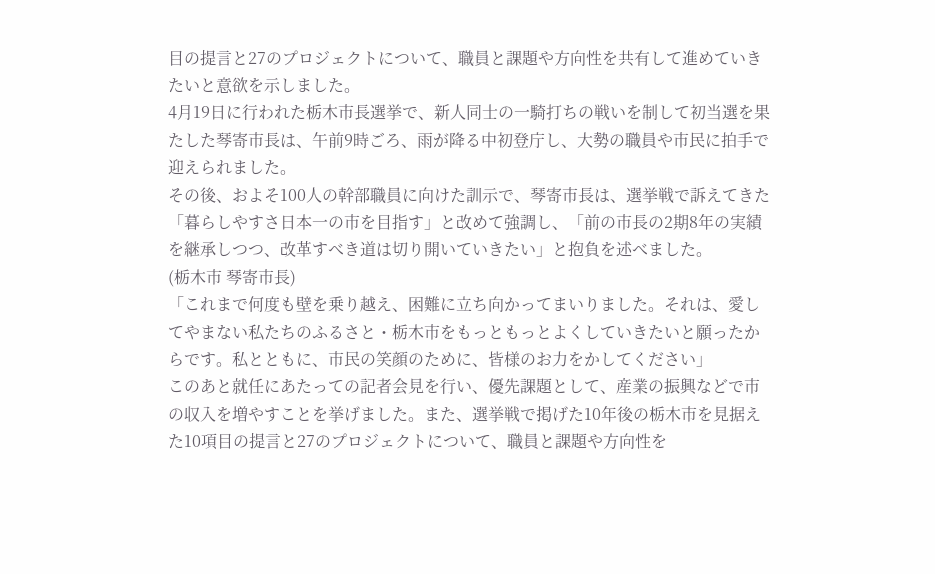目の提言と27のプロジェクトについて、職員と課題や方向性を共有して進めていきたいと意欲を示しました。
4月19日に行われた栃木市長選挙で、新人同士の一騎打ちの戦いを制して初当選を果たした琴寄市長は、午前9時ごろ、雨が降る中初登庁し、大勢の職員や市民に拍手で迎えられました。
その後、およそ100人の幹部職員に向けた訓示で、琴寄市長は、選挙戦で訴えてきた「暮らしやすさ日本一の市を目指す」と改めて強調し、「前の市長の2期8年の実績を継承しつつ、改革すべき道は切り開いていきたい」と抱負を述べました。
(栃木市 琴寄市長)
「これまで何度も壁を乗り越え、困難に立ち向かってまいりました。それは、愛してやまない私たちのふるさと・栃木市をもっともっとよくしていきたいと願ったからです。私とともに、市民の笑顔のために、皆様のお力をかしてください」
このあと就任にあたっての記者会見を行い、優先課題として、産業の振興などで市の収入を増やすことを挙げました。また、選挙戦で掲げた10年後の栃木市を見据えた10項目の提言と27のプロジェクトについて、職員と課題や方向性を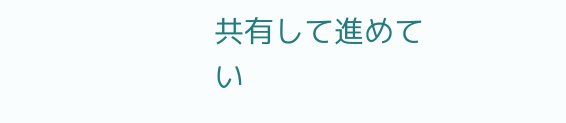共有して進めてい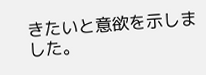きたいと意欲を示しました。